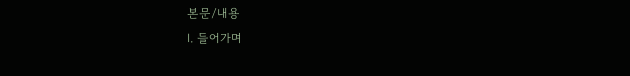본문/내용
Ⅰ. 들어가며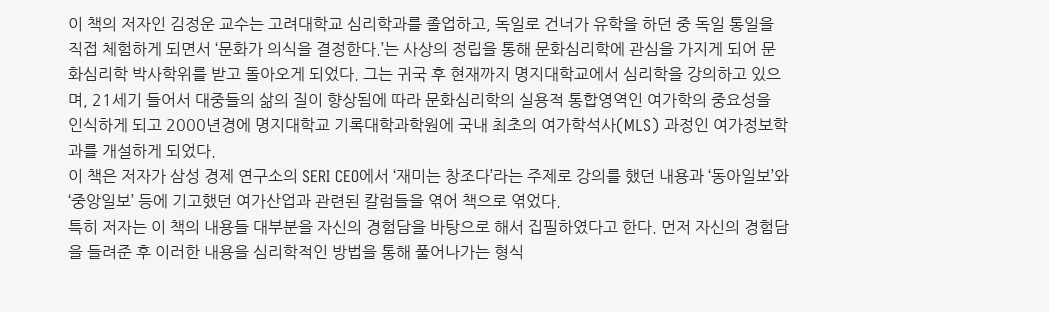이 책의 저자인 김정운 교수는 고려대학교 심리학과를 졸업하고, 독일로 건너가 유학을 하던 중 독일 통일을 직접 체험하게 되면서 ‘문화가 의식을 결정한다.’는 사상의 정립을 통해 문화심리학에 관심을 가지게 되어 문화심리학 박사학위를 받고 돌아오게 되었다. 그는 귀국 후 현재까지 명지대학교에서 심리학을 강의하고 있으며, 21세기 들어서 대중들의 삶의 질이 향상됨에 따라 문화심리학의 실용적 통합영역인 여가학의 중요성을 인식하게 되고 2000년경에 명지대학교 기록대학과학원에 국내 최초의 여가학석사(MLS) 과정인 여가정보학과를 개설하게 되었다.
이 책은 저자가 삼성 경제 연구소의 SERI CEO에서 ‘재미는 창조다’라는 주제로 강의를 했던 내용과 ‘동아일보’와 ‘중앙일보’ 등에 기고했던 여가산업과 관련된 칼럼들을 엮어 책으로 엮었다.
특히 저자는 이 책의 내용들 대부분을 자신의 경험담을 바탕으로 해서 집필하였다고 한다. 먼저 자신의 경험담을 들려준 후 이러한 내용을 심리학적인 방법을 통해 풀어나가는 형식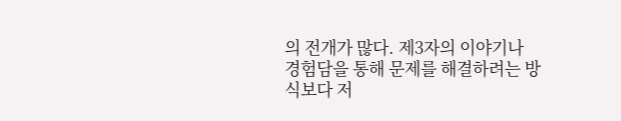의 전개가 많다. 제3자의 이야기나 경험담을 통해 문제를 해결하려는 방식보다 저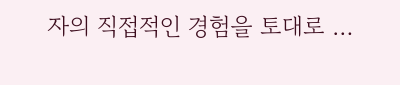자의 직접적인 경험을 토대로 …